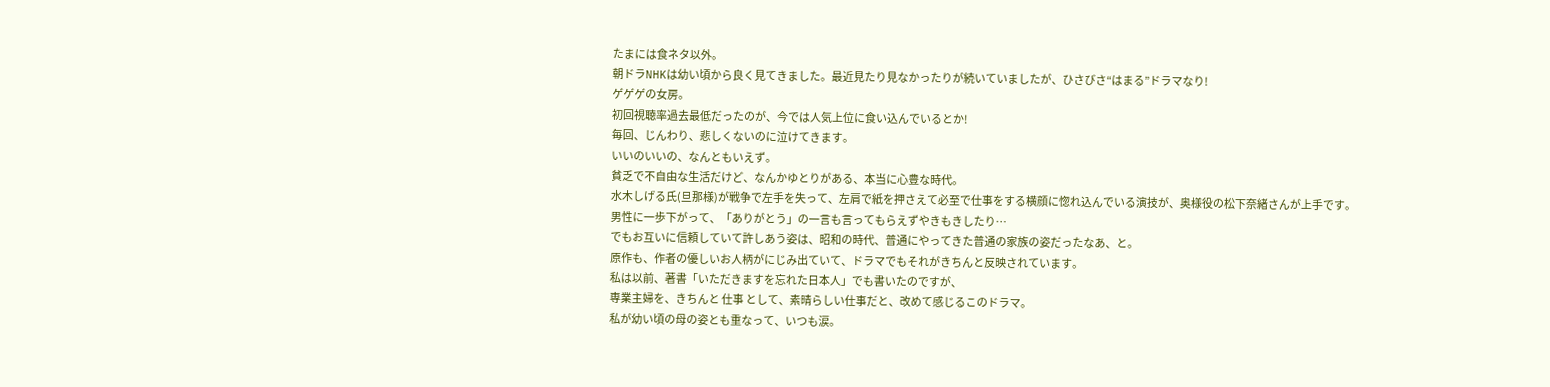たまには食ネタ以外。
朝ドラNHKは幼い頃から良く見てきました。最近見たり見なかったりが続いていましたが、ひさびさ“はまる”ドラマなり!
ゲゲゲの女房。
初回視聴率過去最低だったのが、今では人気上位に食い込んでいるとか!
毎回、じんわり、悲しくないのに泣けてきます。
いいのいいの、なんともいえず。
貧乏で不自由な生活だけど、なんかゆとりがある、本当に心豊な時代。
水木しげる氏(旦那様)が戦争で左手を失って、左肩で紙を押さえて必至で仕事をする横顔に惚れ込んでいる演技が、奥様役の松下奈緒さんが上手です。
男性に一歩下がって、「ありがとう」の一言も言ってもらえずやきもきしたり…
でもお互いに信頼していて許しあう姿は、昭和の時代、普通にやってきた普通の家族の姿だったなあ、と。
原作も、作者の優しいお人柄がにじみ出ていて、ドラマでもそれがきちんと反映されています。
私は以前、著書「いただきますを忘れた日本人」でも書いたのですが、
専業主婦を、きちんと 仕事 として、素晴らしい仕事だと、改めて感じるこのドラマ。
私が幼い頃の母の姿とも重なって、いつも涙。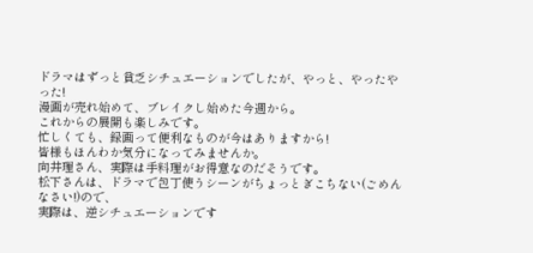ドラマはずっと貧乏シチュエーションでしたが、やっと、やったやった!
漫画が売れ始めて、ブレイクし始めた今週から。
これからの展開も楽しみです。
忙しくても、録画って便利なものが今はありますから!
皆様もほんわか気分になってみませんか。
向井理さん、実際は手料理がお得意なのだそうです。
松下さんは、ドラマで包丁使うシーンがちょっとぎこちない(ごめんなさい!)ので、
実際は、逆シチュエーションです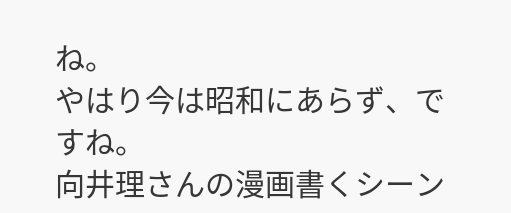ね。
やはり今は昭和にあらず、ですね。
向井理さんの漫画書くシーン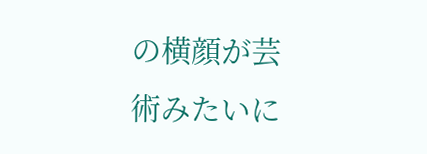の横顔が芸術みたいに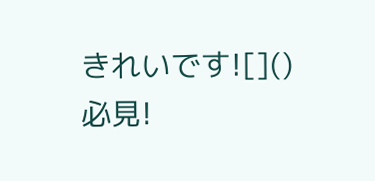きれいです![]()
必見!